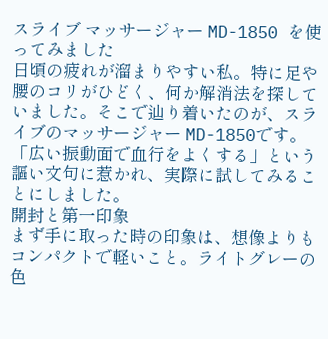スライブ マッサージャー MD-1850 を使ってみました
日頃の疲れが溜まりやすい私。特に足や腰のコリがひどく、何か解消法を探していました。そこで辿り着いたのが、スライブのマッサージャー MD-1850です。「広い振動面で血行をよくする」という謳い文句に惹かれ、実際に試してみることにしました。
開封と第一印象
まず手に取った時の印象は、想像よりもコンパクトで軽いこと。ライトグレーの色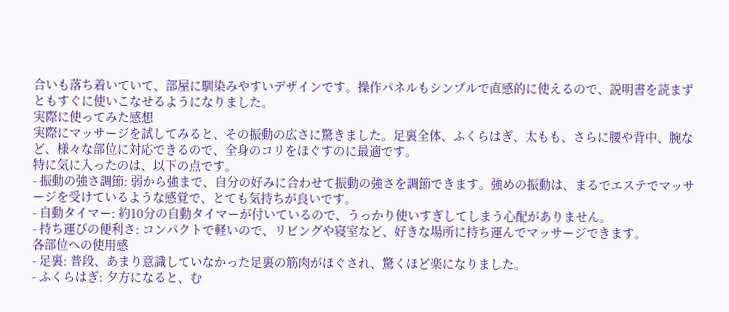合いも落ち着いていて、部屋に馴染みやすいデザインです。操作パネルもシンプルで直感的に使えるので、説明書を読まずともすぐに使いこなせるようになりました。
実際に使ってみた感想
実際にマッサージを試してみると、その振動の広さに驚きました。足裏全体、ふくらはぎ、太もも、さらに腰や背中、腕など、様々な部位に対応できるので、全身のコリをほぐすのに最適です。
特に気に入ったのは、以下の点です。
- 振動の強さ調節: 弱から強まで、自分の好みに合わせて振動の強さを調節できます。強めの振動は、まるでエステでマッサージを受けているような感覚で、とても気持ちが良いです。
- 自動タイマー: 約10分の自動タイマーが付いているので、うっかり使いすぎしてしまう心配がありません。
- 持ち運びの便利さ: コンパクトで軽いので、リビングや寝室など、好きな場所に持ち運んでマッサージできます。
各部位への使用感
- 足裏: 普段、あまり意識していなかった足裏の筋肉がほぐされ、驚くほど楽になりました。
- ふくらはぎ: 夕方になると、む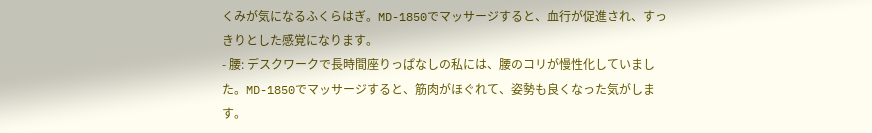くみが気になるふくらはぎ。MD-1850でマッサージすると、血行が促進され、すっきりとした感覚になります。
- 腰: デスクワークで長時間座りっぱなしの私には、腰のコリが慢性化していました。MD-1850でマッサージすると、筋肉がほぐれて、姿勢も良くなった気がします。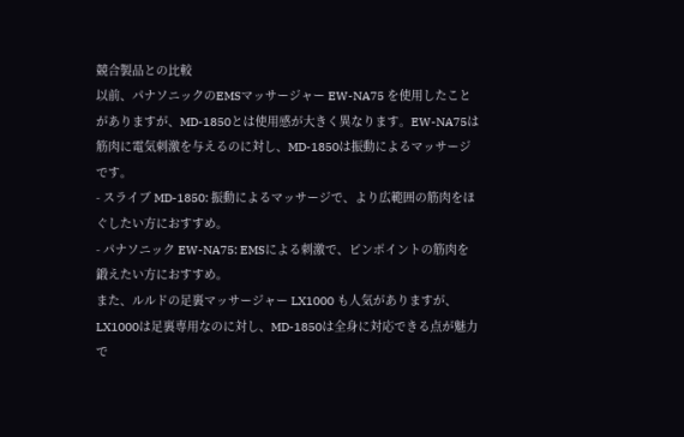競合製品との比較
以前、パナソニックのEMSマッサージャー EW-NA75 を使用したことがありますが、MD-1850とは使用感が大きく異なります。EW-NA75は筋肉に電気刺激を与えるのに対し、MD-1850は振動によるマッサージです。
- スライブ MD-1850: 振動によるマッサージで、より広範囲の筋肉をほぐしたい方におすすめ。
- パナソニック EW-NA75: EMSによる刺激で、ピンポイントの筋肉を鍛えたい方におすすめ。
また、ルルドの足裏マッサージャー LX1000 も人気がありますが、LX1000は足裏専用なのに対し、MD-1850は全身に対応できる点が魅力で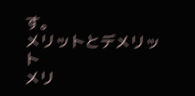す。
メリットとデメリット
メリ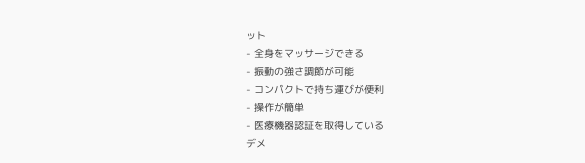ット
- 全身をマッサージできる
- 振動の強さ調節が可能
- コンパクトで持ち運びが便利
- 操作が簡単
- 医療機器認証を取得している
デメ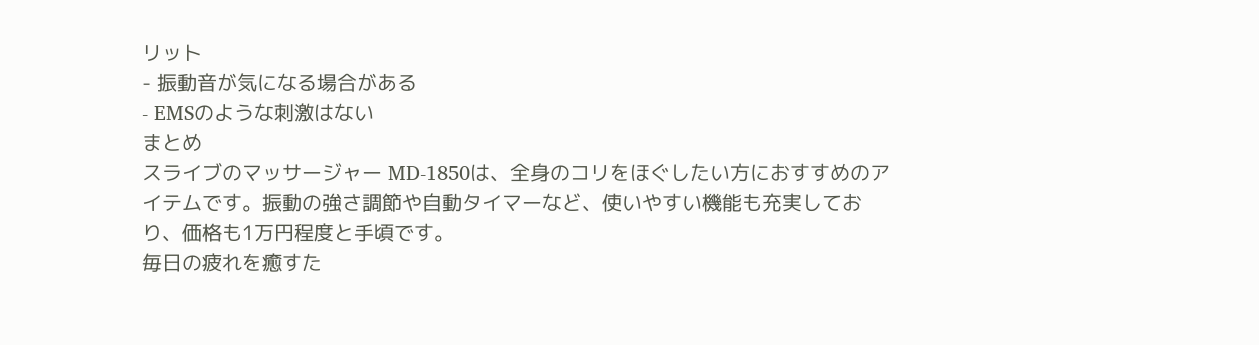リット
- 振動音が気になる場合がある
- EMSのような刺激はない
まとめ
スライブのマッサージャー MD-1850は、全身のコリをほぐしたい方におすすめのアイテムです。振動の強さ調節や自動タイマーなど、使いやすい機能も充実しており、価格も1万円程度と手頃です。
毎日の疲れを癒すた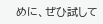めに、ぜひ試して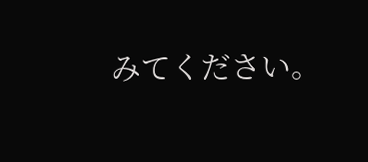みてください。